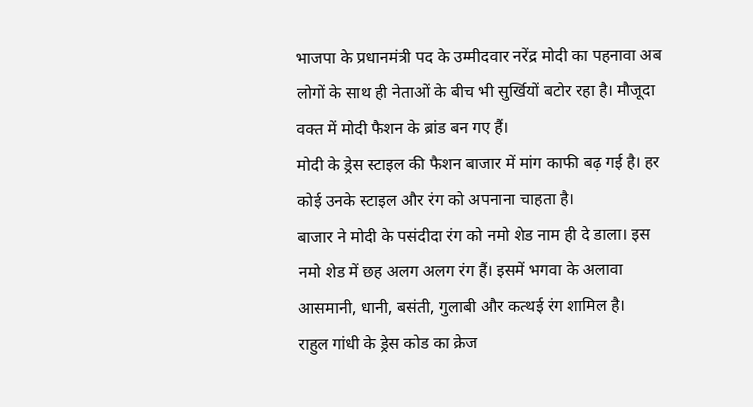भाजपा के प्रधानमंत्री पद के उम्मीदवार नरेंद्र मोदी का पहनावा अब लोगों के साथ ही नेताओं के बीच भी सुर्खियों बटोर रहा है। मौजूदा वक्त में मोदी फैशन के ब्रांड बन गए हैं।
मोदी के ड्रेस स्टाइल की फैशन बाजार में मांग काफी बढ़ गई है। हर कोई उनके स्टाइल और रंग को अपनाना चाहता है।
बाजार ने मोदी के पसंदीदा रंग को नमो शेड नाम ही दे डाला। इस नमो शेड में छह अलग अलग रंग हैं। इसमें भगवा के अलावा आसमानी, धानी, बसंती, गुलाबी और कत्थई रंग शामिल है।
राहुल गांधी के ड्रेस कोड का क्रेज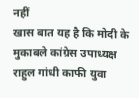नहीं
खास बात यह है कि मोदी के मुकाबले कांग्रेस उपाध्यक्ष राहुल गांधी काफी युवा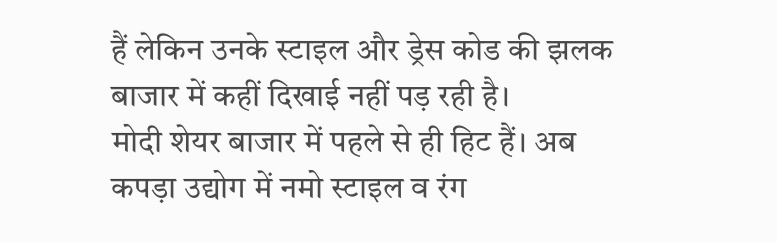हैं लेकिन उनके स्टाइल और ड्रेस कोड की झलक बाजार में कहीं दिखाई नहीं पड़ रही है।
मोदी शेयर बाजार में पहले से ही हिट हैं। अब कपड़ा उद्योग में नमो स्टाइल व रंग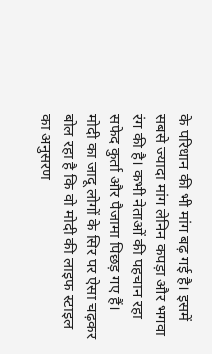के परिधान की भी मांग बढ़ गई है। इसमें सबसे ज्यादा मांग लेनिन कपड़ा और भगवा रंग की है। कभी नेताओं की पहचान रहा सफेद कुर्ता और पैजामा पिछड़ गए हैं।
मोदी का जादू लोगों के सिर पर ऐसा चढ़कर बोल रहा है कि वो मोदी की लाइफ स्टाइल का अनुसरण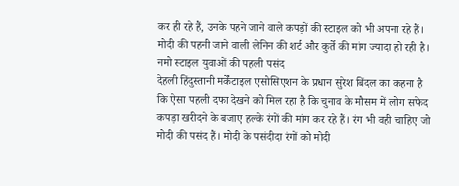कर ही रहे हैं, उनके पहने जाने वाले कपड़ों की स्टाइल को भी अपना रहे हैं। मोदी की पहनी जाने वाली लेनिन की शर्ट और कुर्ते की मांग ज्यादा हो रही है।
नमो स्टाइल युवाओं की पहली पसंद
देहली हिंदुस्तानी मर्केंटाइल एसोसिएशन के प्रधान सुरेश बिंदल का कहना है कि ऐसा पहली दफा देखने को मिल रहा है कि चुनाव के मौसम में लोग सफेद कपड़ा खरीदने के बजाए हल्के रंगों की मांग कर रहे हैं। रंग भी वही चाहिए जो मोदी की पसंद हैं। मोदी के पसंदीदा रंगों को मोदी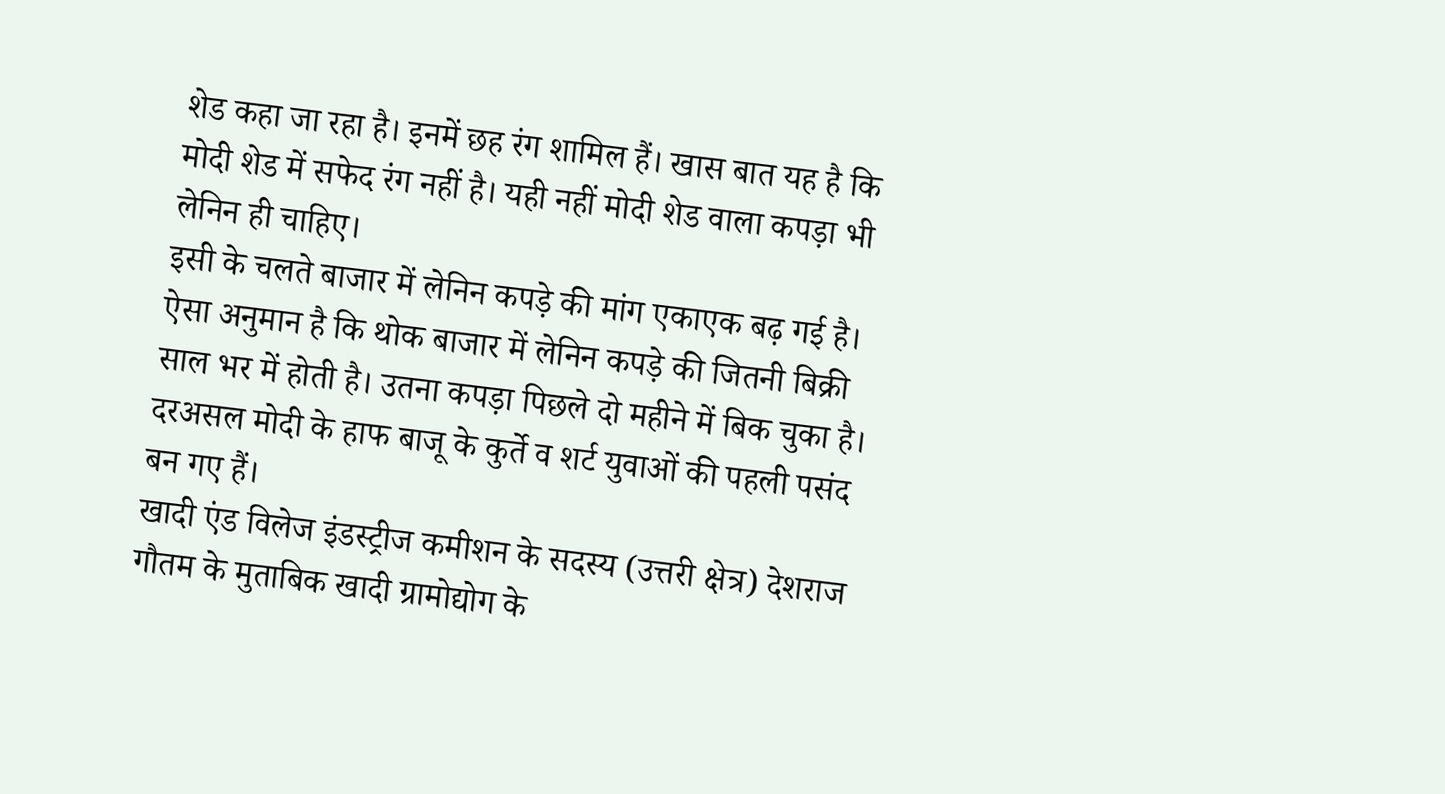शेड कहा जा रहा है। इनमें छह रंग शामिल हैं। खास बात यह है कि मोदी शेड में सफेद रंग नहीं है। यही नहीं मोदी शेड वाला कपड़ा भी लेनिन ही चाहिए।
इसी के चलते बाजार में लेनिन कपड़े की मांग एकाएक बढ़ गई है। ऐसा अनुमान है कि थोक बाजार में लेनिन कपड़े की जितनी बिक्री साल भर में होती है। उतना कपड़ा पिछले दो महीने में बिक चुका है। दरअसल मोदी के हाफ बाजू के कुर्ते व शर्ट युवाओं की पहली पसंद बन गए हैं।
खादी एंड विलेज इंडस्ट्रीज कमीशन के सदस्य (उत्तरी क्षेत्र) देशराज गौतम के मुताबिक खादी ग्रामोद्योग के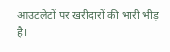आउटलेटों पर खरीदारों की भारी भीड़ है।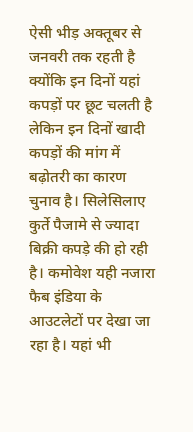ऐसी भीड़ अक्तूबर से जनवरी तक रहती है क्योंकि इन दिनों यहां कपड़ों पर छूट चलती है लेकिन इन दिनों खादी कपड़ों की मांग में बढ़ोतरी का कारण चुनाव है। सिलेसिलाए कुर्ते पैजामे से ज्यादा बिक्री कपड़े की हो रही है। कमोवेश यही नजारा फैब इंडिया के आउटलेटों पर देखा जा रहा है। यहां भी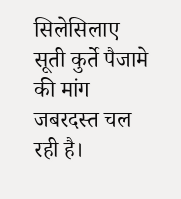सिलेसिलाए सूती कुर्ते पैजामे की मांग जबरदस्त चल रही है।